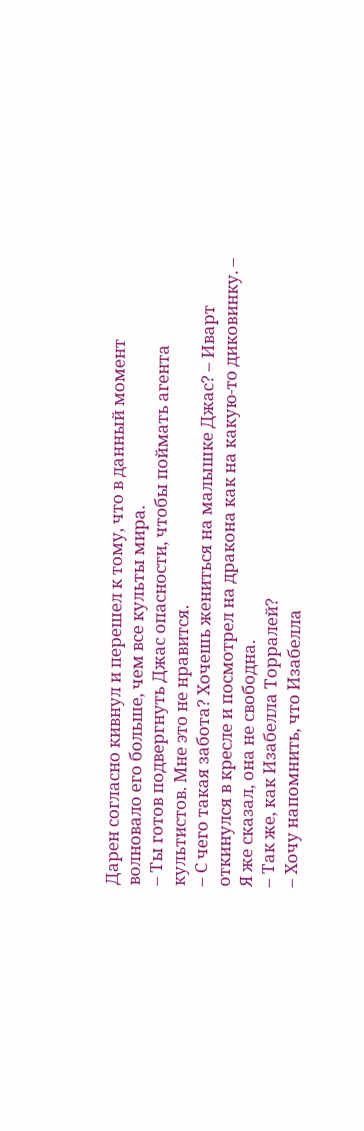Дарен согласно кивнул и перешел к тому, что в данный момент волновало его больше, чем все культы мира.
– Ты готов подвергнуть Джас опасности, чтобы поймать агента культистов. Мне это не нравится.
– С чего такая забота? Хочешь жениться на малышке Джас? – Иварт откинулся в кресле и посмотрел на дракона как на какую-то диковинку. – Я же сказал, она не свободна.
– Так же, как Изабелла Торралей?
– Хочу напомнить, что Изабелла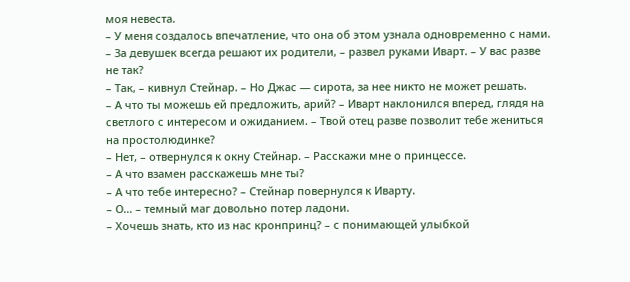моя невеста.
– У меня создалось впечатление, что она об этом узнала одновременно с нами.
– За девушек всегда решают их родители, – развел руками Иварт. – У вас разве не так?
– Так, – кивнул Стейнар. – Но Джас — сирота, за нее никто не может решать.
– А что ты можешь ей предложить, арий? – Иварт наклонился вперед, глядя на светлого с интересом и ожиданием. – Твой отец разве позволит тебе жениться на простолюдинке?
– Нет, – отвернулся к окну Стейнар. – Расскажи мне о принцессе.
– А что взамен расскажешь мне ты?
– А что тебе интересно? – Стейнар повернулся к Иварту.
– О… – темный маг довольно потер ладони.
– Хочешь знать, кто из нас кронпринц? – с понимающей улыбкой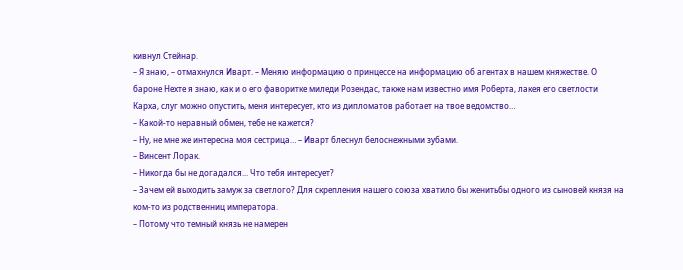кивнул Стейнар.
– Я знаю, – отмахнулся Иварт. – Меняю информацию о принцессе на информацию об агентах в нашем княжестве. О бароне Нехте я знаю, как и о его фаворитке миледи Розендас, также нам известно имя Роберта, лакея его светлости Карха, слуг можно опустить, меня интересует, кто из дипломатов работает на твое ведомство…
– Какой-то неравный обмен, тебе не кажется?
– Ну, не мне же интересна моя сестрица… – Иварт блеснул белоснежными зубами.
– Винсент Лорак.
– Никогда бы не догадался... Что тебя интересует?
– Зачем ей выходить замуж за светлого? Для скрепления нашего союза хватило бы женитьбы одного из сыновей князя на ком-то из родственниц императора.
– Потому что темный князь не намерен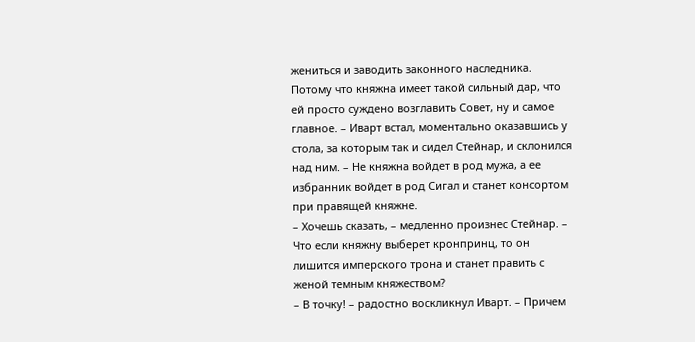жениться и заводить законного наследника. Потому что княжна имеет такой сильный дар, что ей просто суждено возглавить Совет, ну и самое главное. – Иварт встал, моментально оказавшись у стола, за которым так и сидел Стейнар, и склонился над ним. – Не княжна войдет в род мужа, а ее избранник войдет в род Сигал и станет консортом при правящей княжне.
– Хочешь сказать, – медленно произнес Стейнар. – Что если княжну выберет кронпринц, то он лишится имперского трона и станет править с женой темным княжеством?
– В точку! – радостно воскликнул Иварт. – Причем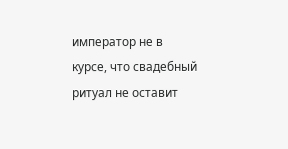император не в курсе, что свадебный ритуал не оставит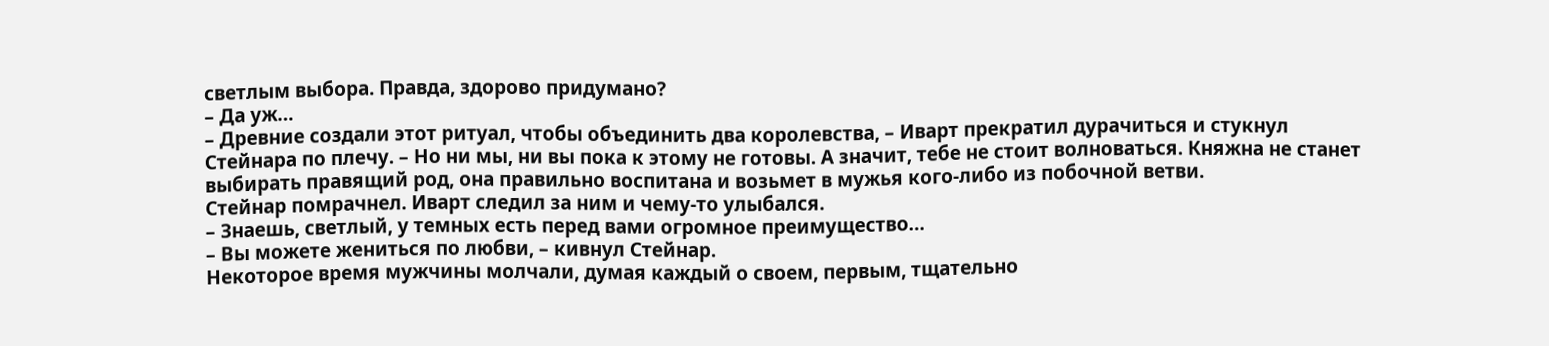светлым выбора. Правда, здорово придумано?
– Да уж…
– Древние создали этот ритуал, чтобы объединить два королевства, – Иварт прекратил дурачиться и стукнул Стейнара по плечу. – Но ни мы, ни вы пока к этому не готовы. А значит, тебе не стоит волноваться. Княжна не станет выбирать правящий род, она правильно воспитана и возьмет в мужья кого-либо из побочной ветви.
Стейнар помрачнел. Иварт следил за ним и чему-то улыбался.
– Знаешь, светлый, у темных есть перед вами огромное преимущество…
– Вы можете жениться по любви, – кивнул Стейнар.
Некоторое время мужчины молчали, думая каждый о своем, первым, тщательно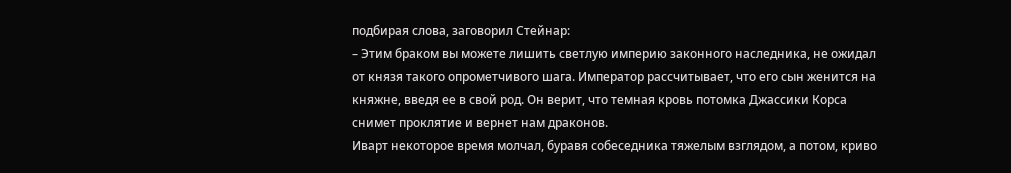подбирая слова, заговорил Стейнар:
– Этим браком вы можете лишить светлую империю законного наследника, не ожидал от князя такого опрометчивого шага. Император рассчитывает, что его сын женится на княжне, введя ее в свой род. Он верит, что темная кровь потомка Джассики Корса снимет проклятие и вернет нам драконов.
Иварт некоторое время молчал, буравя собеседника тяжелым взглядом, а потом, криво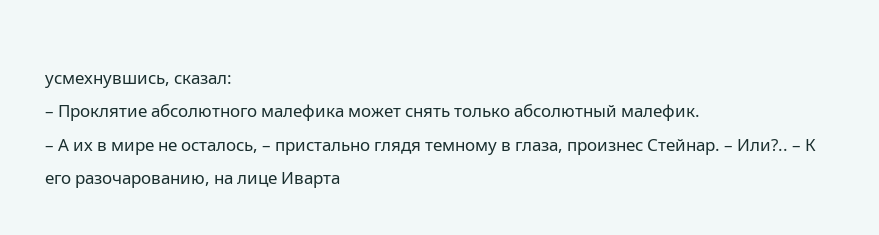усмехнувшись, сказал:
– Проклятие абсолютного малефика может снять только абсолютный малефик.
– А их в мире не осталось, – пристально глядя темному в глаза, произнес Стейнар. – Или?.. – К его разочарованию, на лице Иварта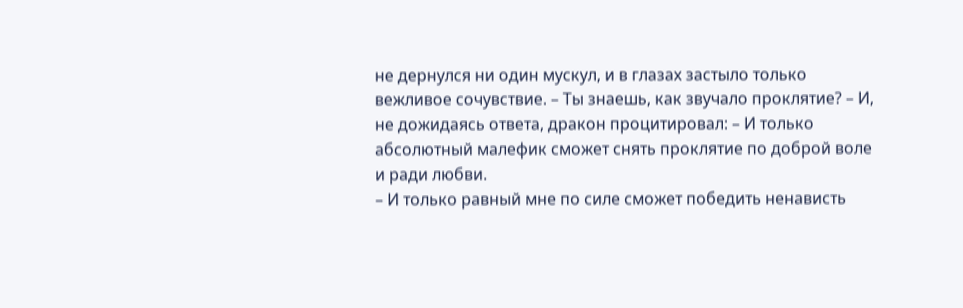не дернулся ни один мускул, и в глазах застыло только вежливое сочувствие. – Ты знаешь, как звучало проклятие? – И, не дожидаясь ответа, дракон процитировал: – И только абсолютный малефик сможет снять проклятие по доброй воле и ради любви.
– И только равный мне по силе сможет победить ненависть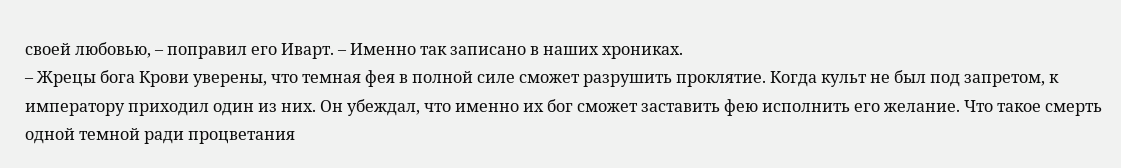своей любовью, – поправил его Иварт. – Именно так записано в наших хрониках.
– Жрецы бога Крови уверены, что темная фея в полной силе сможет разрушить проклятие. Когда культ не был под запретом, к императору приходил один из них. Он убеждал, что именно их бог сможет заставить фею исполнить его желание. Что такое смерть одной темной ради процветания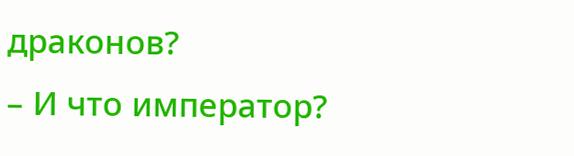драконов?
– И что император?